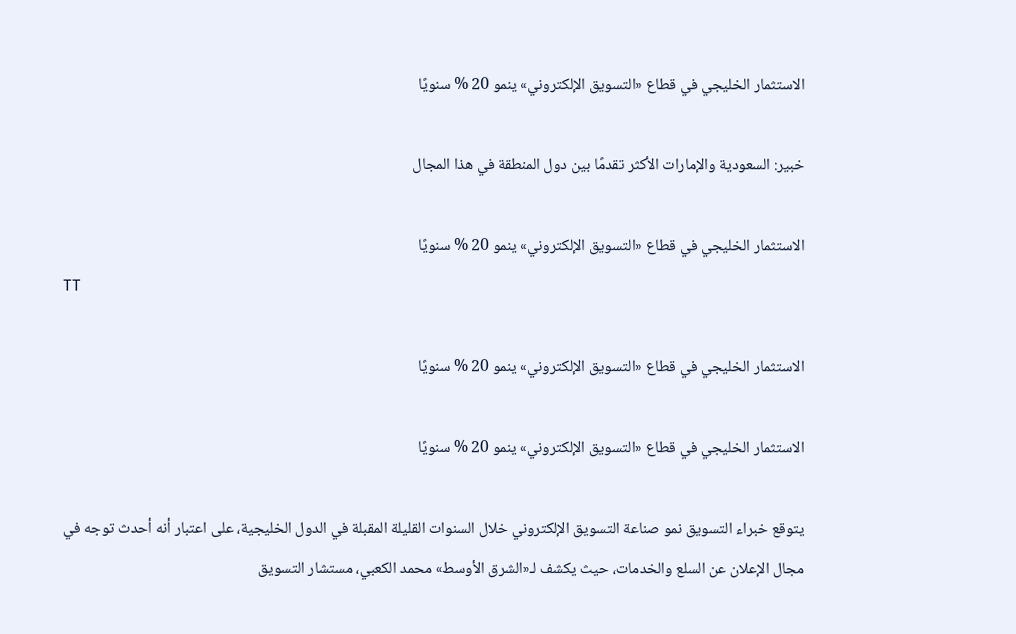الاستثمار الخليجي في قطاع «التسويق الإلكتروني» ينمو 20 % سنويًا

خبير: السعودية والإمارات الأكثر تقدمًا بين دول المنطقة في هذا المجال

الاستثمار الخليجي في قطاع «التسويق الإلكتروني» ينمو 20 % سنويًا
TT

الاستثمار الخليجي في قطاع «التسويق الإلكتروني» ينمو 20 % سنويًا

الاستثمار الخليجي في قطاع «التسويق الإلكتروني» ينمو 20 % سنويًا

يتوقع خبراء التسويق نمو صناعة التسويق الإلكتروني خلال السنوات القليلة المقبلة في الدول الخليجية، على اعتبار أنه أحدث توجه في مجال الإعلان عن السلع والخدمات، حيث يكشف لـ«الشرق الأوسط» محمد الكعبي، مستشار التسويق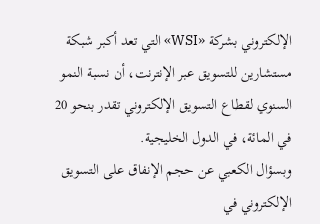الإلكتروني بشركة «WSI» التي تعد أكبر شبكة مستشارين للتسويق عبر الإنترنت، أن نسبة النمو السنوي لقطاع التسويق الإلكتروني تقدر بنحو 20 في المائة، في الدول الخليجية.
وبسؤال الكعبي عن حجم الإنفاق على التسويق الإلكتروني في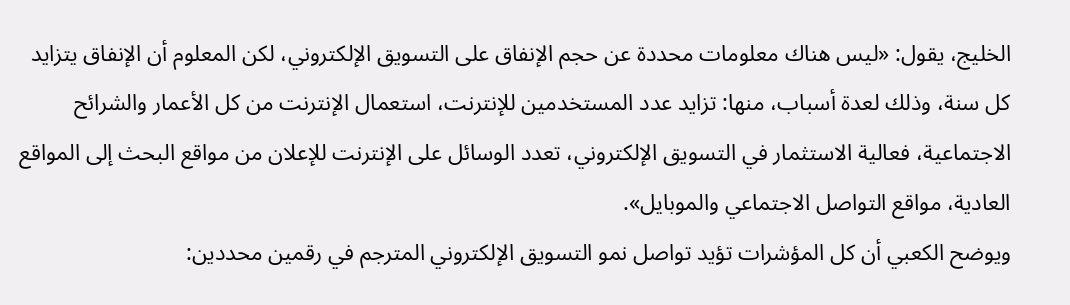الخليج، يقول: «ليس هناك معلومات محددة عن حجم الإنفاق على التسويق الإلكتروني، لكن المعلوم أن الإنفاق يتزايد كل سنة، وذلك لعدة أسباب، منها: تزايد عدد المستخدمين للإنترنت، استعمال الإنترنت من كل الأعمار والشرائح الاجتماعية، فعالية الاستثمار في التسويق الإلكتروني، تعدد الوسائل على الإنترنت للإعلان من مواقع البحث إلى المواقع العادية، مواقع التواصل الاجتماعي والموبايل».
ويوضح الكعبي أن كل المؤشرات تؤيد تواصل نمو التسويق الإلكتروني المترجم في رقمين محددين: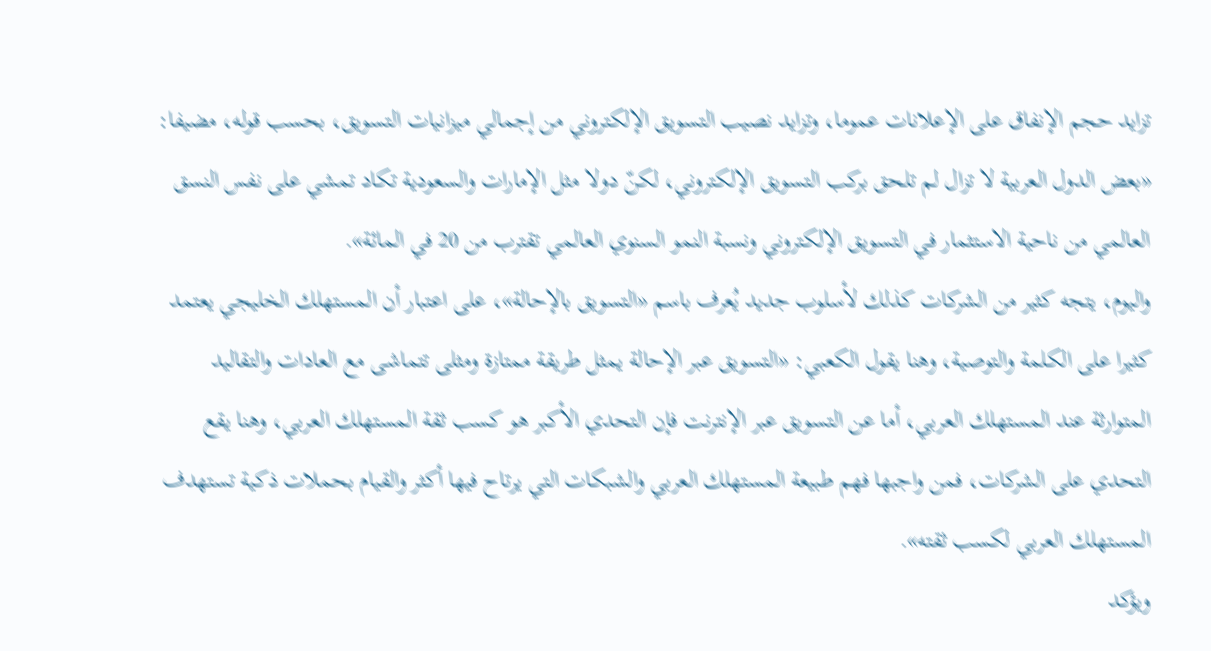تزايد حجم الإنفاق على الإعلانات عموما، وتزايد نصيب التسويق الإلكتروني من إجمالي ميزانيات التسويق، بحسب قوله، مضيفا: «بعض الدول العربية لا تزال لم تلحق بركب التسويق الإلكتروني، لكنّ دولا مثل الإمارات والسعودية تكاد تمشي على نفس النسق العالمي من ناحية الاستثمار في التسويق الإلكتروني ونسبة النمو السنوي العالمي تقترب من 20 في المائة».
واليوم، يتجه كثير من الشركات كذلك لأسلوب جديد يُعرف باسم «التسويق بالإحالة»، على اعتبار أن المستهلك الخليجي يعتمد كثيرا على الكلمة والتوصية، وهنا يقول الكعبي: «التسويق عبر الإحالة يمثل طريقة ممتازة ومثلى تتماشى مع العادات والتقاليد المتوارثة عند المستهلك العربي، أما عن التسويق عبر الإنترنت فإن التحدي الأكبر هو كسب ثقة المستهلك العربي، وهنا يقع التحدي على الشركات، فمن واجبها فهم طبيعة المستهلك العربي والشبكات التي يرتاح فيها أكثر والقيام بحملات ذكية تستهدف المستهلك العربي لكسب ثقته».
ويؤكد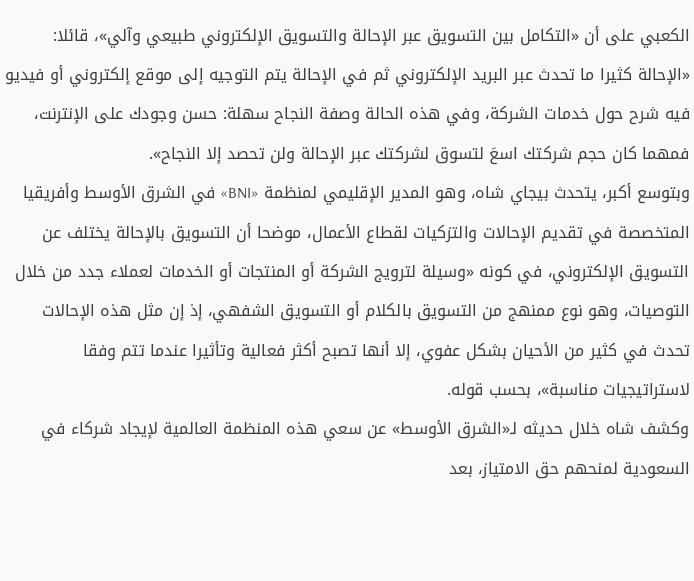الكعبي على أن «التكامل بين التسويق عبر الإحالة والتسويق الإلكتروني طبيعي وآلي»، قائلا: «الإحالة كثيرا ما تحدث عبر البريد الإلكتروني ثم في الإحالة يتم التوجيه إلى موقع إلكتروني أو فيديو فيه شرح حول خدمات الشركة، وفي هذه الحالة وصفة النجاح سهلة: حسن وجودك على الإنترنت، فمهما كان حجم شركتك اسعَ لتسوق لشركتك عبر الإحالة ولن تحصد إلا النجاح».
وبتوسع أكبر، يتحدث بيجاي شاه، وهو المدير الإقليمي لمنظمة «BNI» في الشرق الأوسط وأفريقيا المتخصصة في تقديم الإحالات والتزكيات لقطاع الأعمال، موضحا أن التسويق بالإحالة يختلف عن التسويق الإلكتروني، في كونه «وسيلة لترويج الشركة أو المنتجات أو الخدمات لعملاء جدد من خلال التوصيات، وهو نوع ممنهج من التسويق بالكلام أو التسويق الشفهي، إذ إن مثل هذه الإحالات تحدث في كثير من الأحيان بشكل عفوي، إلا أنها تصبح أكثر فعالية وتأثيرا عندما تتم وفقا لاستراتيجيات مناسبة»، بحسب قوله.
وكشف شاه خلال حديثه لـ«الشرق الأوسط» عن سعي هذه المنظمة العالمية لإيجاد شركاء في السعودية لمنحهم حق الامتياز، بعد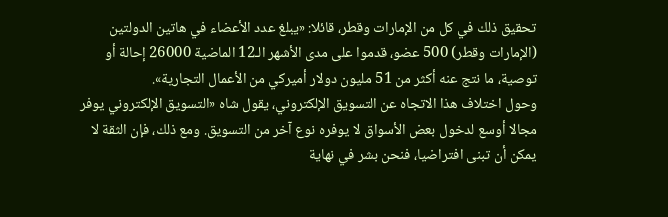تحقيق ذلك في كل من الإمارات وقطر، قائلا: «يبلغ عدد الأعضاء في هاتين الدولتين (الإمارات وقطر) 500 عضو، قدموا على مدى الأشهر الـ12 الماضية 26000 إحالة أو توصية، ما نتج عنه أكثر من 51 مليون دولار أميركي من الأعمال التجارية».
وحول اختلاف هذا الاتجاه عن التسويق الإلكتروني، يقول شاه «التسويق الإلكتروني يوفر مجالا أوسع لدخول بعض الأسواق لا يوفره نوع آخر من التسويق. ومع ذلك، فإن الثقة لا يمكن أن تبنى افتراضيا، فنحن بشر في نهاية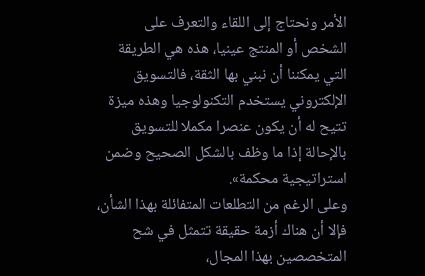الأمر ونحتاج إلى اللقاء والتعرف على الشخص أو المنتج عينيا، هذه هي الطريقة التي يمكننا أن نبني بها الثقة، فالتسويق الإلكتروني يستخدم التكنولوجيا وهذه ميزة تتيح له أن يكون عنصرا مكملا للتسويق بالإحالة إذا ما وظف بالشكل الصحيح وضمن استراتيجية محكمة».
وعلى الرغم من التطلعات المتفائلة بهذا الشأن، فإلا أن هناك أزمة حقيقة تتمثل في شح المتخصصين بهذا المجال،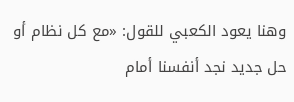وهنا يعود الكعبي للقول: «مع كل نظام أو حل جديد نجد أنفسنا أمام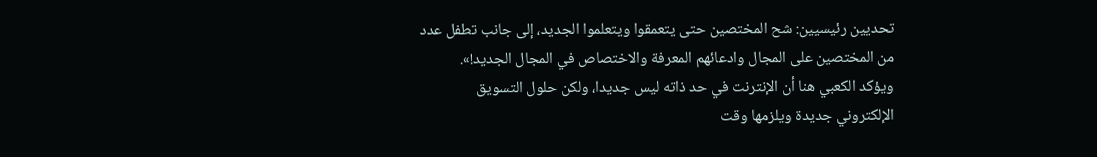تحديين رئيسيين: شح المختصين حتى يتعمقوا ويتعلموا الجديد، إلى جانب تطفل عدد من المختصين على المجال وادعائهم المعرفة والاختصاص في المجال الجديد!».
ويؤكد الكعبي هنا أن الإنترنت في حد ذاته ليس جديدا، ولكن حلول التسويق الإلكتروني جديدة ويلزمها وقت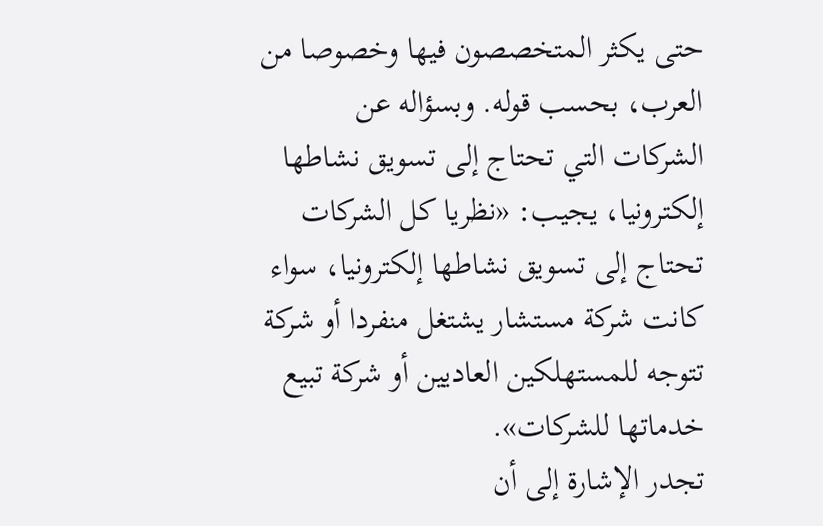حتى يكثر المتخصصون فيها وخصوصا من العرب، بحسب قوله. وبسؤاله عن الشركات التي تحتاج إلى تسويق نشاطها إلكترونيا، يجيب: «نظريا كل الشركات تحتاج إلى تسويق نشاطها إلكترونيا، سواء كانت شركة مستشار يشتغل منفردا أو شركة تتوجه للمستهلكين العاديين أو شركة تبيع خدماتها للشركات».
تجدر الإشارة إلى أن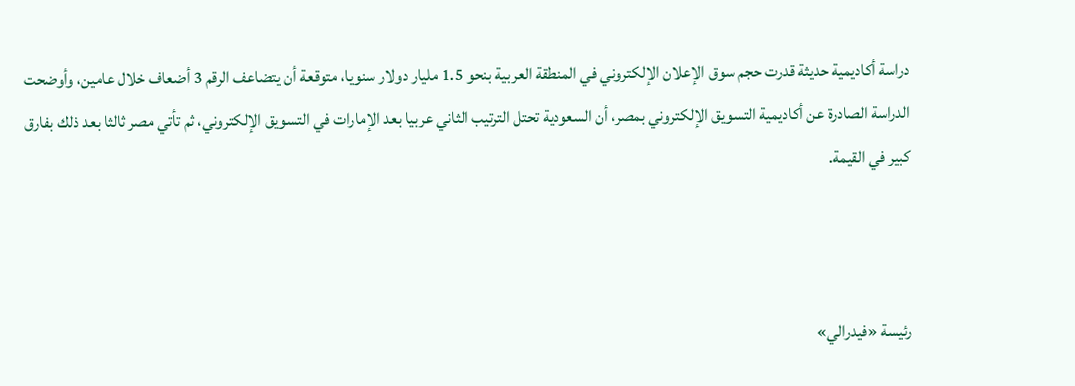دراسة أكاديمية حديثة قدرت حجم سوق الإعلان الإلكتروني في المنطقة العربية بنحو 1.5 مليار دولار سنويا، متوقعة أن يتضاعف الرقم 3 أضعاف خلال عامين، وأوضحت الدراسة الصادرة عن أكاديمية التسويق الإلكتروني بمصر، أن السعودية تحتل الترتيب الثاني عربيا بعد الإمارات في التسويق الإلكتروني، ثم تأتي مصر ثالثا بعد ذلك بفارق كبير في القيمة.



رئيسة «فيدرالي»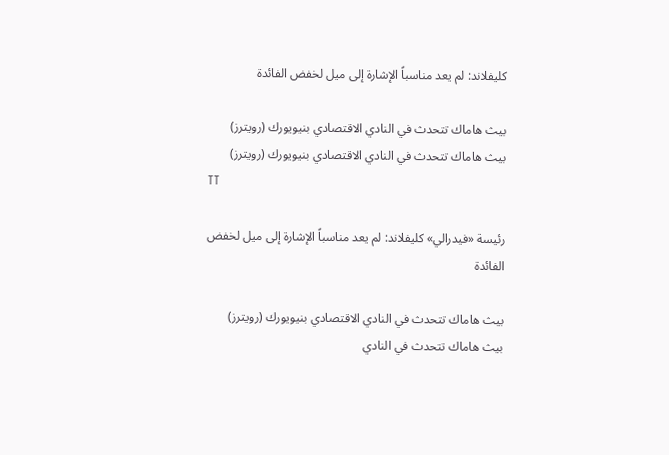كليفلاند: لم يعد مناسباً الإشارة إلى ميل لخفض الفائدة

بيث هاماك تتحدث في النادي الاقتصادي بنيويورك (رويترز)
بيث هاماك تتحدث في النادي الاقتصادي بنيويورك (رويترز)
TT

رئيسة «فيدرالي» كليفلاند: لم يعد مناسباً الإشارة إلى ميل لخفض الفائدة

بيث هاماك تتحدث في النادي الاقتصادي بنيويورك (رويترز)
بيث هاماك تتحدث في النادي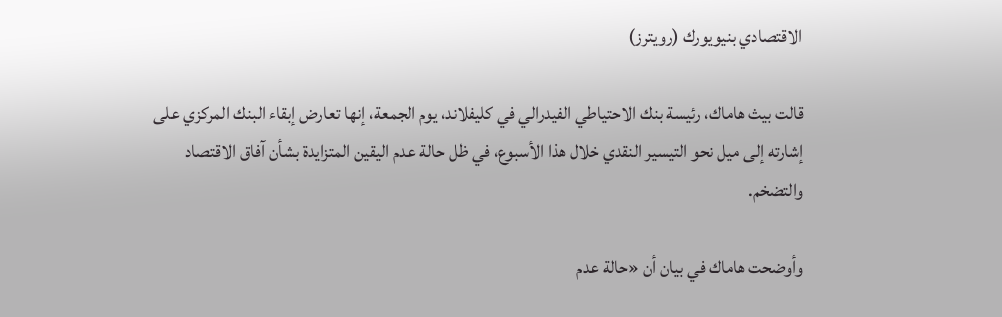الاقتصادي بنيويورك (رويترز)

قالت بيث هاماك، رئيسة بنك الاحتياطي الفيدرالي في كليفلاند، يوم الجمعة، إنها تعارض إبقاء البنك المركزي على إشارته إلى ميل نحو التيسير النقدي خلال هذا الأسبوع، في ظل حالة عدم اليقين المتزايدة بشأن آفاق الاقتصاد والتضخم.

وأوضحت هاماك في بيان أن «حالة عدم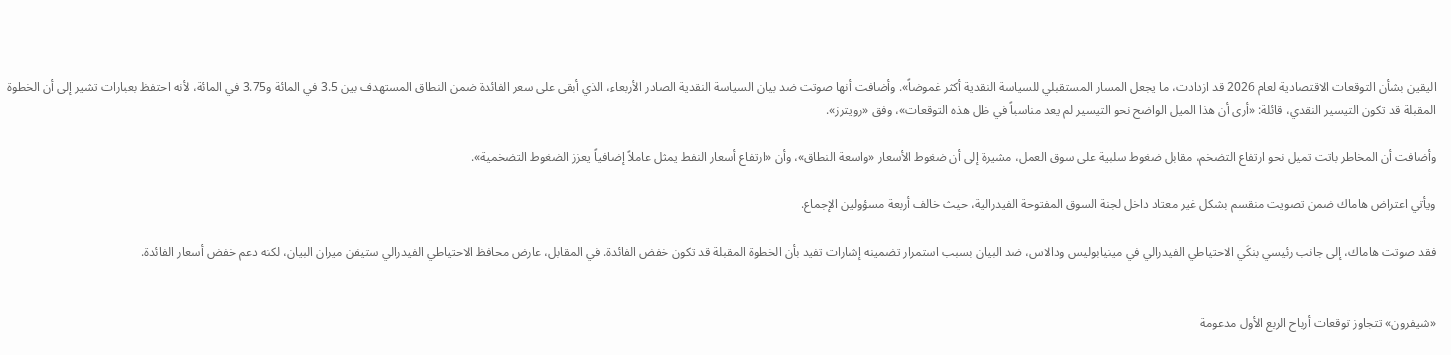اليقين بشأن التوقعات الاقتصادية لعام 2026 قد ازدادت، ما يجعل المسار المستقبلي للسياسة النقدية أكثر غموضاً». وأضافت أنها صوتت ضد بيان السياسة النقدية الصادر الأربعاء، الذي أبقى على سعر الفائدة ضمن النطاق المستهدف بين 3.5 في المائة و3.75 في المائة، لأنه احتفظ بعبارات تشير إلى أن الخطوة المقبلة قد تكون التيسير النقدي، قائلة: «أرى أن هذا الميل الواضح نحو التيسير لم يعد مناسباً في ظل هذه التوقعات»، وفق «رويترز».

وأضافت أن المخاطر باتت تميل نحو ارتفاع التضخم، مقابل ضغوط سلبية على سوق العمل، مشيرة إلى أن ضغوط الأسعار «واسعة النطاق»، وأن «ارتفاع أسعار النفط يمثل عاملاً إضافياً يعزز الضغوط التضخمية».

ويأتي اعتراض هاماك ضمن تصويت منقسم بشكل غير معتاد داخل لجنة السوق المفتوحة الفيدرالية، حيث خالف أربعة مسؤولين الإجماع.

فقد صوتت هاماك، إلى جانب رئيسي بنكَي الاحتياطي الفيدرالي في مينيابوليس ودالاس، ضد البيان بسبب استمرار تضمينه إشارات تفيد بأن الخطوة المقبلة قد تكون خفض الفائدة. في المقابل، عارض محافظ الاحتياطي الفيدرالي ستيفن ميران البيان، لكنه دعم خفض أسعار الفائدة.


«شيفرون» تتجاوز توقعات أرباح الربع الأول مدعومة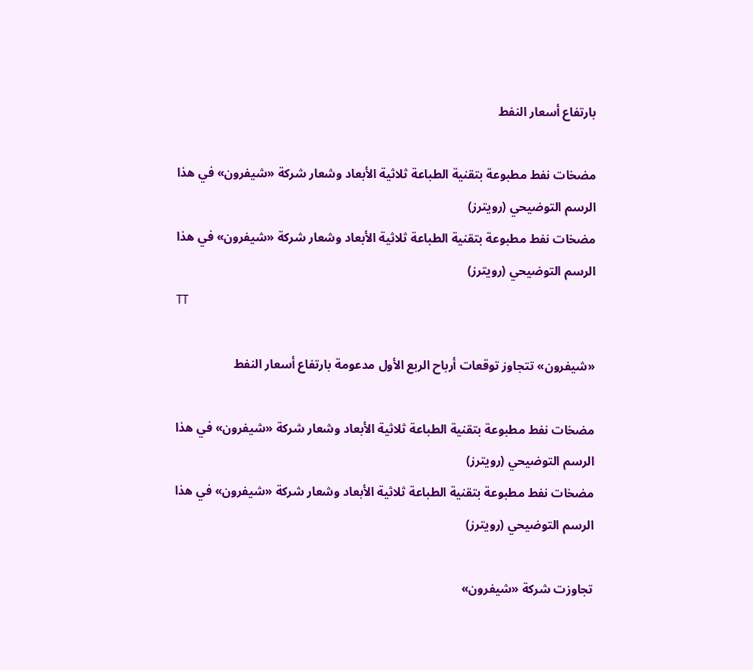بارتفاع أسعار النفط

مضخات نفط مطبوعة بتقنية الطباعة ثلاثية الأبعاد وشعار شركة «شيفرون» في هذا الرسم التوضيحي (رويترز)
مضخات نفط مطبوعة بتقنية الطباعة ثلاثية الأبعاد وشعار شركة «شيفرون» في هذا الرسم التوضيحي (رويترز)
TT

«شيفرون» تتجاوز توقعات أرباح الربع الأول مدعومة بارتفاع أسعار النفط

مضخات نفط مطبوعة بتقنية الطباعة ثلاثية الأبعاد وشعار شركة «شيفرون» في هذا الرسم التوضيحي (رويترز)
مضخات نفط مطبوعة بتقنية الطباعة ثلاثية الأبعاد وشعار شركة «شيفرون» في هذا الرسم التوضيحي (رويترز)

تجاوزت شركة «شيفرون»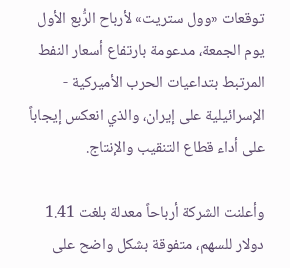توقعات «وول ستريت» لأرباح الرُّبع الأول يوم الجمعة، مدعومة بارتفاع أسعار النفط المرتبط بتداعيات الحرب الأميركية - الإسرائيلية على إيران، والذي انعكس إيجاباً على أداء قطاع التنقيب والإنتاج.

وأعلنت الشركة أرباحاً معدلة بلغت 1.41 دولار للسهم، متفوقة بشكل واضح على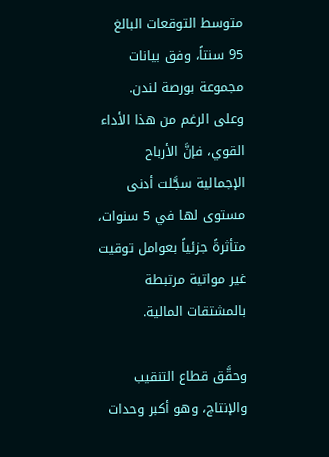متوسط التوقعات البالغ 95 سنتاً، وفق بيانات مجموعة بورصة لندن. وعلى الرغم من هذا الأداء القوي، فإنَّ الأرباح الإجمالية سجَّلت أدنى مستوى لها في 5 سنوات، متأثرةً جزئياً بعوامل توقيت غير مواتية مرتبطة بالمشتقات المالية.

وحقَّق قطاع التنقيب والإنتاج، وهو أكبر وحدات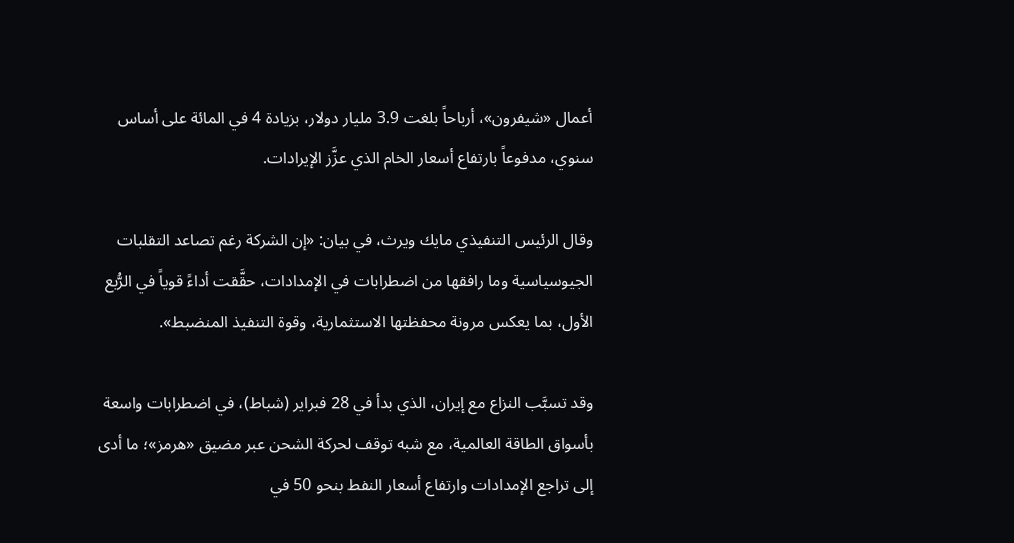أعمال «شيفرون»، أرباحاً بلغت 3.9 مليار دولار، بزيادة 4 في المائة على أساس سنوي، مدفوعاً بارتفاع أسعار الخام الذي عزَّز الإيرادات.

وقال الرئيس التنفيذي مايك ويرث، في بيان: «إن الشركة رغم تصاعد التقلبات الجيوسياسية وما رافقها من اضطرابات في الإمدادات، حقَّقت أداءً قوياً في الرُّبع الأول، بما يعكس مرونة محفظتها الاستثمارية، وقوة التنفيذ المنضبط».

وقد تسبَّب النزاع مع إيران، الذي بدأ في 28 فبراير (شباط)، في اضطرابات واسعة بأسواق الطاقة العالمية، مع شبه توقف لحركة الشحن عبر مضيق «هرمز»؛ ما أدى إلى تراجع الإمدادات وارتفاع أسعار النفط بنحو 50 في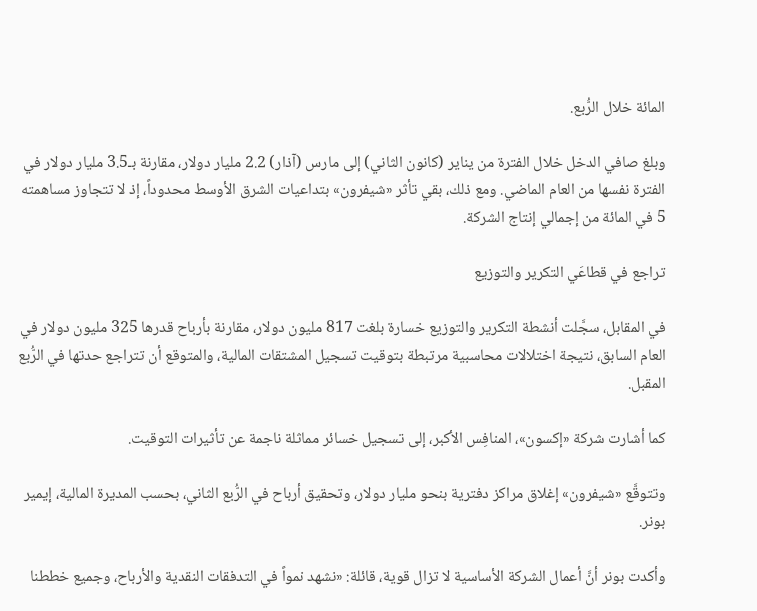المائة خلال الرُّبع.

وبلغ صافي الدخل خلال الفترة من يناير (كانون الثاني) إلى مارس (آذار) 2.2 مليار دولار، مقارنة بـ3.5 مليار دولار في الفترة نفسها من العام الماضي. ومع ذلك، بقي تأثر «شيفرون» بتداعيات الشرق الأوسط محدوداً، إذ لا تتجاوز مساهمته 5 في المائة من إجمالي إنتاج الشركة.

تراجع في قطاعَي التكرير والتوزيع

في المقابل، سجَّلت أنشطة التكرير والتوزيع خسارة بلغت 817 مليون دولار، مقارنة بأرباح قدرها 325 مليون دولار في العام السابق، نتيجة اختلالات محاسبية مرتبطة بتوقيت تسجيل المشتقات المالية، والمتوقع أن تتراجع حدتها في الرُّبع المقبل.

كما أشارت شركة «إكسون»، المنافِس الأكبر، إلى تسجيل خسائر مماثلة ناجمة عن تأثيرات التوقيت.

وتتوقَّع «شيفرون» إغلاق مراكز دفترية بنحو مليار دولار، وتحقيق أرباح في الرُّبع الثاني، بحسب المديرة المالية، إيمير بونر.

وأكدت بونر أنَّ أعمال الشركة الأساسية لا تزال قوية، قائلة: «نشهد نمواً في التدفقات النقدية والأرباح، وجميع خططنا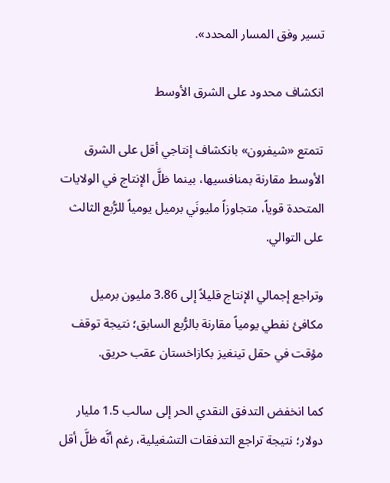تسير وفق المسار المحدد».

انكشاف محدود على الشرق الأوسط

تتمتع «شيفرون» بانكشاف إنتاجي أقل على الشرق الأوسط مقارنة بمنافسيها، بينما ظلَّ الإنتاج في الولايات المتحدة قوياً، متجاوزاً مليونَي برميل يومياً للرُّبع الثالث على التوالي.

وتراجع إجمالي الإنتاج قليلاً إلى 3.86 مليون برميل مكافئ نفطي يومياً مقارنة بالرُّبع السابق؛ نتيجة توقف مؤقت في حقل تينغيز بكازاخستان عقب حريق.

كما انخفض التدفق النقدي الحر إلى سالب 1.5 مليار دولار؛ نتيجة تراجع التدفقات التشغيلية، رغم أنَّه ظلَّ أقل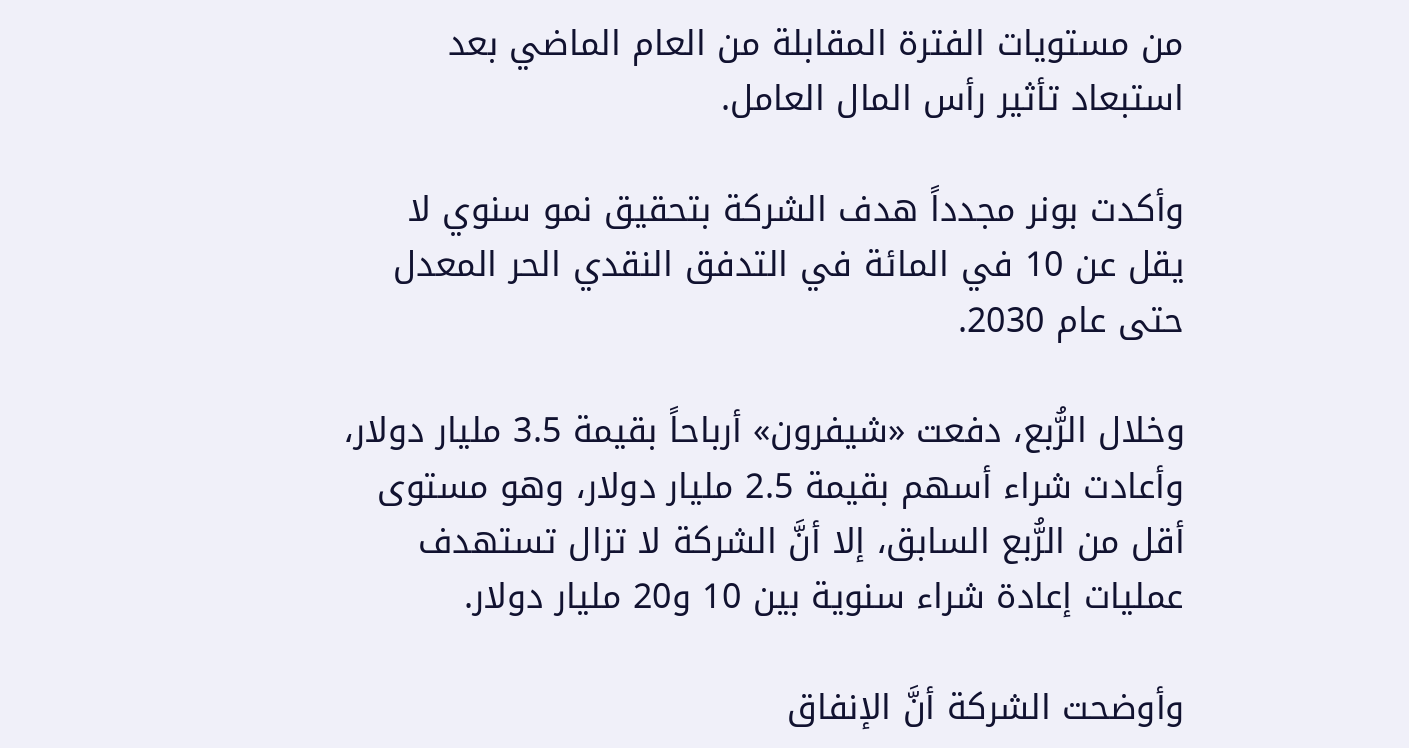من مستويات الفترة المقابلة من العام الماضي بعد استبعاد تأثير رأس المال العامل.

وأكدت بونر مجدداً هدف الشركة بتحقيق نمو سنوي لا يقل عن 10 في المائة في التدفق النقدي الحر المعدل حتى عام 2030.

وخلال الرُّبع، دفعت «شيفرون» أرباحاً بقيمة 3.5 مليار دولار، وأعادت شراء أسهم بقيمة 2.5 مليار دولار، وهو مستوى أقل من الرُّبع السابق، إلا أنَّ الشركة لا تزال تستهدف عمليات إعادة شراء سنوية بين 10 و20 مليار دولار.

وأوضحت الشركة أنَّ الإنفاق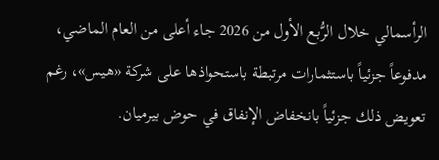الرأسمالي خلال الرُّبع الأول من 2026 جاء أعلى من العام الماضي، مدفوعاً جزئياً باستثمارات مرتبطة باستحواذها على شركة «هيس»، رغم تعويض ذلك جزئياً بانخفاض الإنفاق في حوض بيرميان.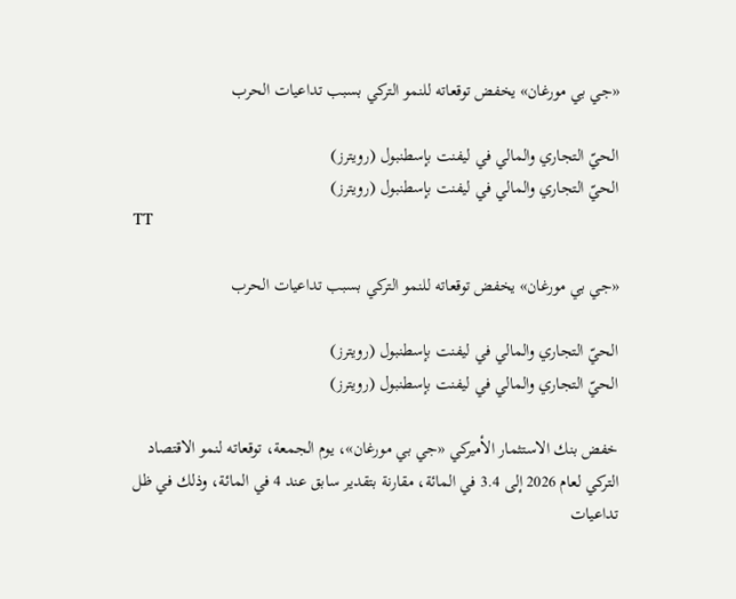«جي بي مورغان» يخفض توقعاته للنمو التركي بسبب تداعيات الحرب

الحيّ التجاري والمالي في ليفنت بإسطنبول (رويترز)
الحيّ التجاري والمالي في ليفنت بإسطنبول (رويترز)
TT

«جي بي مورغان» يخفض توقعاته للنمو التركي بسبب تداعيات الحرب

الحيّ التجاري والمالي في ليفنت بإسطنبول (رويترز)
الحيّ التجاري والمالي في ليفنت بإسطنبول (رويترز)

خفض بنك الاستثمار الأميركي «جي بي مورغان»، يوم الجمعة، توقعاته لنمو الاقتصاد التركي لعام 2026 إلى 3.4 في المائة، مقارنة بتقدير سابق عند 4 في المائة، وذلك في ظل تداعيات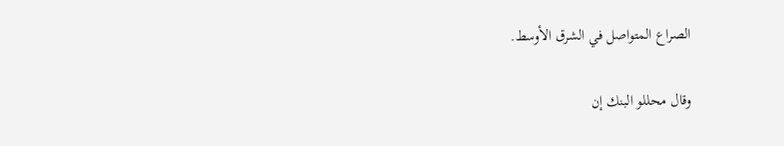الصراع المتواصل في الشرق الأوسط.

وقال محللو البنك إن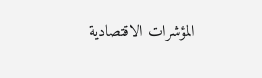المؤشرات الاقتصادية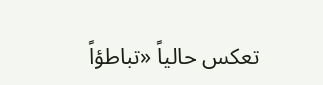تعكس حالياً «تباطؤاً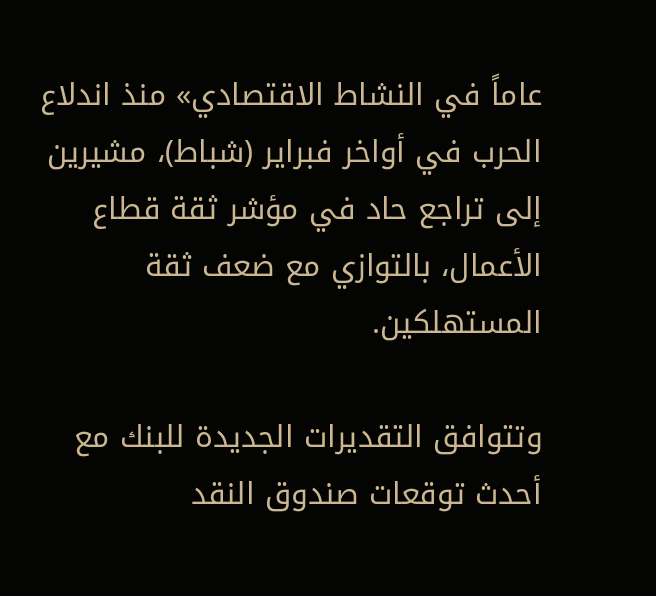عاماً في النشاط الاقتصادي» منذ اندلاع الحرب في أواخر فبراير (شباط)، مشيرين إلى تراجع حاد في مؤشر ثقة قطاع الأعمال، بالتوازي مع ضعف ثقة المستهلكين.

وتتوافق التقديرات الجديدة للبنك مع أحدث توقعات صندوق النقد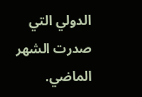الدولي التي صدرت الشهر الماضي.